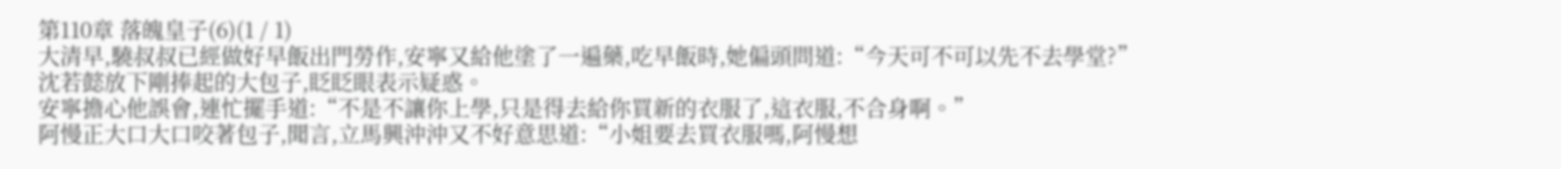第110章 落魄皇子(6)(1 / 1)
大清早,驍叔叔已經做好早飯出門勞作,安寧又給他塗了一遍藥,吃早飯時,她偏頭問道:“今天可不可以先不去學堂?”
沈若懿放下剛捧起的大包子,眨眨眼表示疑惑。
安寧擔心他誤會,連忙擺手道:“不是不讓你上學,只是得去給你買新的衣服了,這衣服,不合身啊。”
阿慢正大口大口咬著包子,聞言,立馬興沖沖又不好意思道:“小姐要去買衣服嗎,阿慢想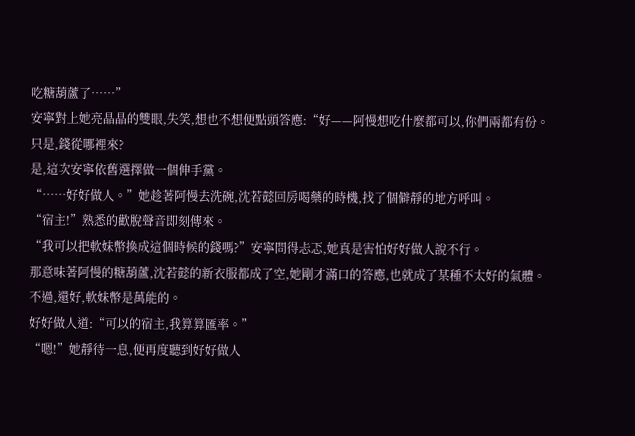吃糖葫蘆了……”
安寧對上她亮晶晶的雙眼,失笑,想也不想便點頭答應:“好——阿慢想吃什麼都可以,你們兩都有份。
只是,錢從哪裡來?
是,這次安寧依舊選擇做一個伸手黨。
“……好好做人。”她趁著阿慢去洗碗,沈若懿回房喝藥的時機,找了個僻靜的地方呼叫。
“宿主!”熟悉的歡脫聲音即刻傳來。
“我可以把軟妹幣換成這個時候的錢嗎?”安寧問得忐忑,她真是害怕好好做人說不行。
那意味著阿慢的糖葫蘆,沈若懿的新衣服都成了空,她剛才滿口的答應,也就成了某種不太好的氣體。
不過,還好,軟妹幣是萬能的。
好好做人道:“可以的宿主,我算算匯率。”
“嗯!”她靜待一息,便再度聽到好好做人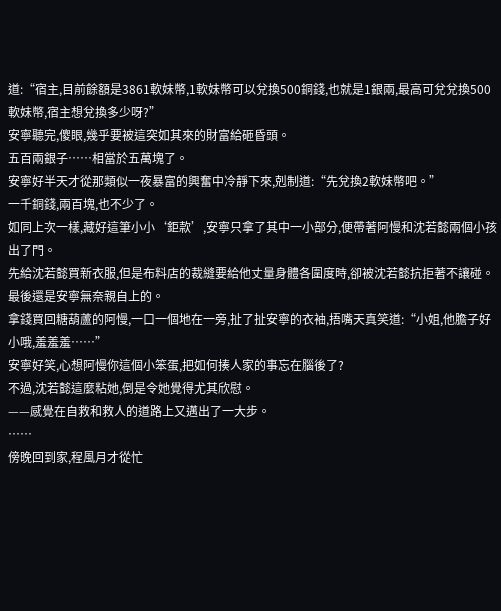道:“宿主,目前餘額是3861軟妹幣,1軟妹幣可以兌換500銅錢,也就是1銀兩,最高可兌兌換500軟妹幣,宿主想兌換多少呀?”
安寧聽完,傻眼,幾乎要被這突如其來的財富給砸昏頭。
五百兩銀子……相當於五萬塊了。
安寧好半天才從那類似一夜暴富的興奮中冷靜下來,剋制道:“先兌換2軟妹幣吧。”
一千銅錢,兩百塊,也不少了。
如同上次一樣,藏好這筆小小‘鉅款’,安寧只拿了其中一小部分,便帶著阿慢和沈若懿兩個小孩出了門。
先給沈若懿買新衣服,但是布料店的裁縫要給他丈量身體各圍度時,卻被沈若懿抗拒著不讓碰。
最後還是安寧無奈親自上的。
拿錢買回糖葫蘆的阿慢,一口一個地在一旁,扯了扯安寧的衣袖,捂嘴天真笑道:“小姐,他膽子好小哦,羞羞羞……”
安寧好笑,心想阿慢你這個小笨蛋,把如何揍人家的事忘在腦後了?
不過,沈若懿這麼粘她,倒是令她覺得尤其欣慰。
——感覺在自救和救人的道路上又邁出了一大步。
……
傍晚回到家,程風月才從忙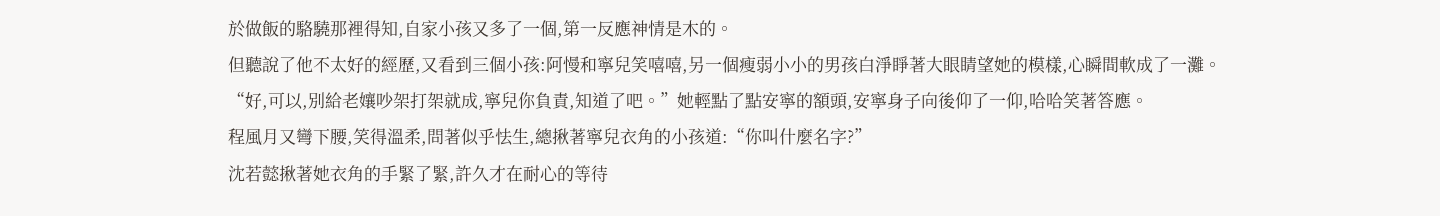於做飯的駱驍那裡得知,自家小孩又多了一個,第一反應神情是木的。
但聽說了他不太好的經歷,又看到三個小孩:阿慢和寧兒笑嘻嘻,另一個瘦弱小小的男孩白淨睜著大眼睛望她的模樣,心瞬間軟成了一灘。
“好,可以,別給老孃吵架打架就成,寧兒你負責,知道了吧。”她輕點了點安寧的額頭,安寧身子向後仰了一仰,哈哈笑著答應。
程風月又彎下腰,笑得溫柔,問著似乎怯生,總揪著寧兒衣角的小孩道:“你叫什麼名字?”
沈若懿揪著她衣角的手緊了緊,許久才在耐心的等待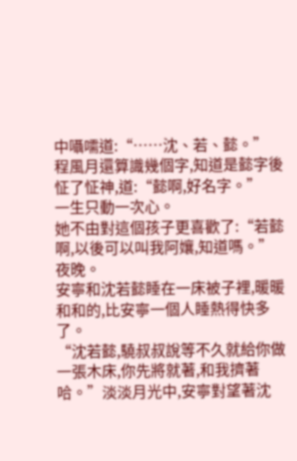中囁嚅道:“……沈、若、懿。”
程風月還算識幾個字,知道是懿字後怔了怔神,道:“懿啊,好名字。”
一生只動一次心。
她不由對這個孩子更喜歡了:“若懿啊,以後可以叫我阿孃,知道嗎。”
夜晚。
安寧和沈若懿睡在一床被子裡,暖暖和和的,比安寧一個人睡熱得快多了。
“沈若懿,驍叔叔說等不久就給你做一張木床,你先將就著,和我擠著哈。”淡淡月光中,安寧對望著沈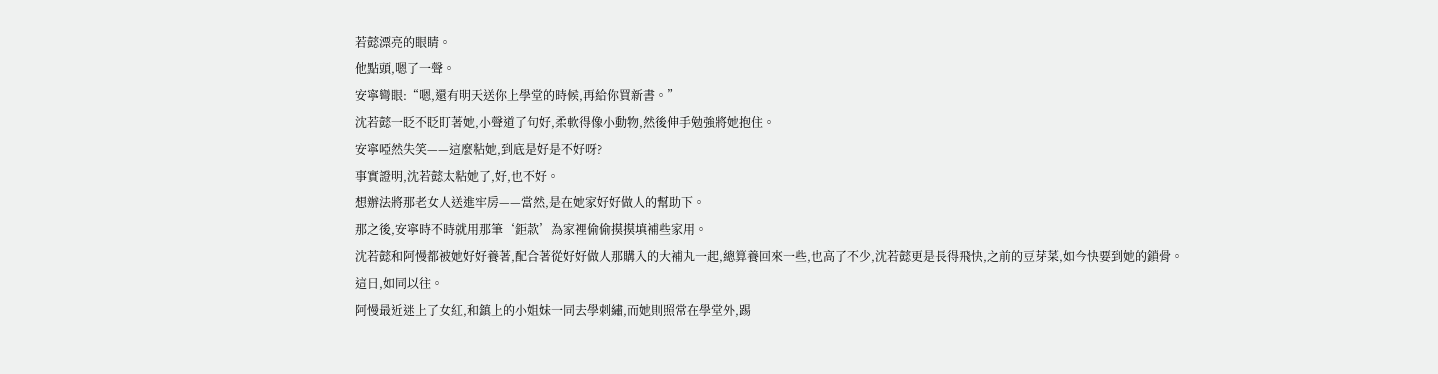若懿漂亮的眼睛。
他點頭,嗯了一聲。
安寧彎眼:“嗯,還有明天送你上學堂的時候,再給你買新書。”
沈若懿一眨不眨盯著她,小聲道了句好,柔軟得像小動物,然後伸手勉強將她抱住。
安寧啞然失笑——這麼粘她,到底是好是不好呀?
事實證明,沈若懿太粘她了,好,也不好。
想辦法將那老女人送進牢房——當然,是在她家好好做人的幫助下。
那之後,安寧時不時就用那筆‘鉅款’為家裡偷偷摸摸填補些家用。
沈若懿和阿慢都被她好好養著,配合著從好好做人那購入的大補丸一起,總算養回來一些,也高了不少,沈若懿更是長得飛快,之前的豆芽菜,如今快要到她的鎖骨。
這日,如同以往。
阿慢最近迷上了女紅,和鎮上的小姐妹一同去學刺繡,而她則照常在學堂外,踢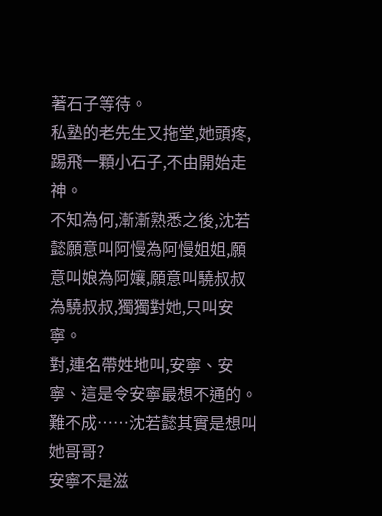著石子等待。
私塾的老先生又拖堂,她頭疼,踢飛一顆小石子,不由開始走神。
不知為何,漸漸熟悉之後,沈若懿願意叫阿慢為阿慢姐姐,願意叫娘為阿孃,願意叫驍叔叔為驍叔叔,獨獨對她,只叫安寧。
對,連名帶姓地叫,安寧、安寧、這是令安寧最想不通的。
難不成……沈若懿其實是想叫她哥哥?
安寧不是滋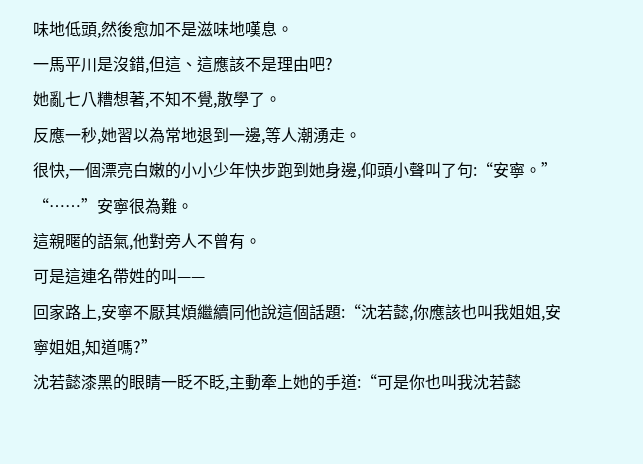味地低頭,然後愈加不是滋味地嘆息。
一馬平川是沒錯,但這、這應該不是理由吧?
她亂七八糟想著,不知不覺,散學了。
反應一秒,她習以為常地退到一邊,等人潮湧走。
很快,一個漂亮白嫩的小小少年快步跑到她身邊,仰頭小聲叫了句:“安寧。”
“……”安寧很為難。
這親暱的語氣,他對旁人不曾有。
可是這連名帶姓的叫——
回家路上,安寧不厭其煩繼續同他說這個話題:“沈若懿,你應該也叫我姐姐,安寧姐姐,知道嗎?”
沈若懿漆黑的眼睛一眨不眨,主動牽上她的手道:“可是你也叫我沈若懿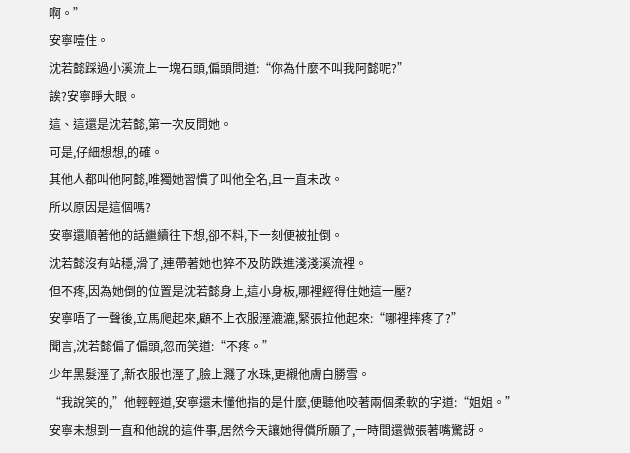啊。”
安寧噎住。
沈若懿踩過小溪流上一塊石頭,偏頭問道:“你為什麼不叫我阿懿呢?”
誒?安寧睜大眼。
這、這還是沈若懿,第一次反問她。
可是,仔細想想,的確。
其他人都叫他阿懿,唯獨她習慣了叫他全名,且一直未改。
所以原因是這個嗎?
安寧還順著他的話繼續往下想,卻不料,下一刻便被扯倒。
沈若懿沒有站穩,滑了,連帶著她也猝不及防跌進淺淺溪流裡。
但不疼,因為她倒的位置是沈若懿身上,這小身板,哪裡經得住她這一壓?
安寧唔了一聲後,立馬爬起來,顧不上衣服溼漉漉,緊張拉他起來:“哪裡摔疼了?”
聞言,沈若懿偏了偏頭,忽而笑道:“不疼。”
少年黑髮溼了,新衣服也溼了,臉上濺了水珠,更襯他膚白勝雪。
“我說笑的,”他輕輕道,安寧還未懂他指的是什麼,便聽他咬著兩個柔軟的字道:“姐姐。”
安寧未想到一直和他說的這件事,居然今天讓她得償所願了,一時間還微張著嘴驚訝。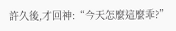許久後,才回神:“今天怎麼這麼乖?”